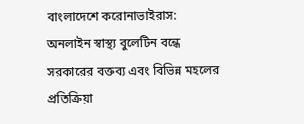বাংলাদেশে করোনাভাইরাস:
অনলাইন স্বাস্থ্য বুলেটিন বন্ধে সরকারের বক্তব্য এবং বিভিন্ন মহলের প্রতিক্রিয়া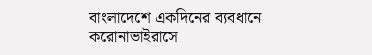বাংলাদেশে একদিনের ব্যবধানে করোনাভাইরাসে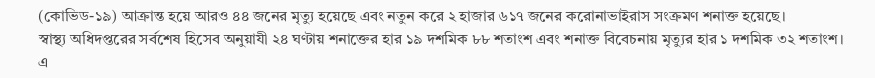(কোভিড-১৯) আক্রান্ত হয়ে আরও ৪৪ জনের মৃত্যু হয়েছে এবং নতুন করে ২ হাজার ৬১৭ জনের করোনাভাইরাস সংক্রমণ শনাক্ত হয়েছে।
স্বাস্থ্য অধিদপ্তরের সর্বশেষ হিসেব অনুয়াযী ২৪ ঘণ্টায় শনাক্তের হার ১৯ দশমিক ৮৮ শতাংশ এবং শনাক্ত বিবেচনায় মৃত্যুর হার ১ দশমিক ৩২ শতাংশ।
এ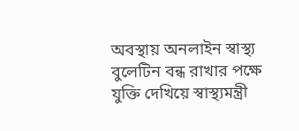অবস্থায় অনলাইন স্বাস্থ্য বুলেটিন বন্ধ রাখার পক্ষে যুক্তি দেখিয়ে স্বাস্থ্যমন্ত্রী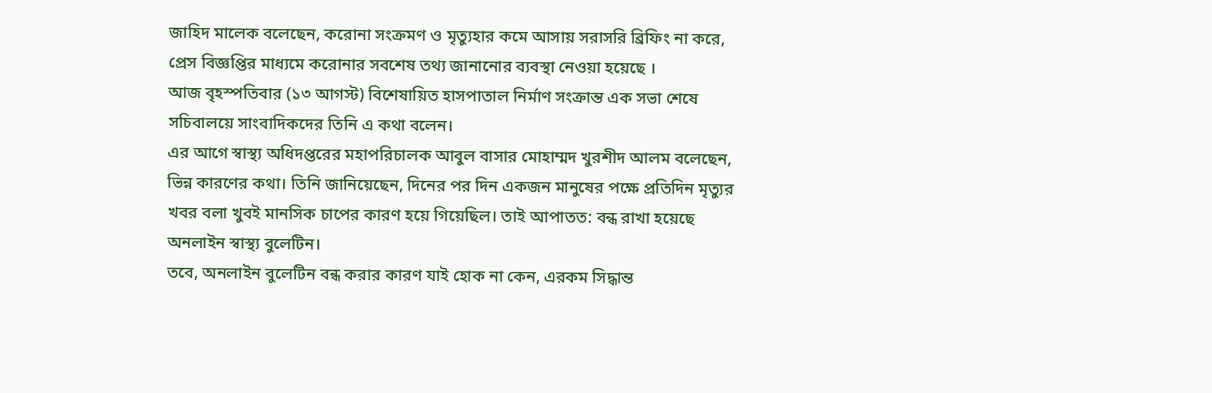জাহিদ মালেক বলেছেন, করোনা সংক্রমণ ও মৃত্যুহার কমে আসায় সরাসরি ব্রিফিং না করে, প্রেস বিজ্ঞপ্তির মাধ্যমে করোনার সবশেষ তথ্য জানানোর ব্যবস্থা নেওয়া হয়েছে ।
আজ বৃহস্পতিবার (১৩ আগস্ট) বিশেষায়িত হাসপাতাল নির্মাণ সংক্রান্ত এক সভা শেষে সচিবালয়ে সাংবাদিকদের তিনি এ কথা বলেন।
এর আগে স্বাস্থ্য অধিদপ্তরের মহাপরিচালক আবুল বাসার মোহাম্মদ খুরশীদ আলম বলেছেন, ভিন্ন কারণের কথা। তিনি জানিয়েছেন, দিনের পর দিন একজন মানুষের পক্ষে প্রতিদিন মৃত্যুর খবর বলা খুবই মানসিক চাপের কারণ হয়ে গিয়েছিল। তাই আপাতত: বন্ধ রাখা হয়েছে অনলাইন স্বাস্থ্য বুলেটিন।
তবে, অনলাইন বুলেটিন বন্ধ করার কারণ যাই হোক না কেন, এরকম সিদ্ধান্ত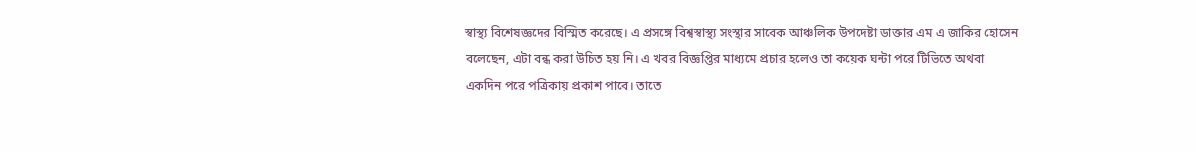স্বাস্থ্য বিশেষজ্ঞদের বিস্মিত করেছে। এ প্রসঙ্গে বিশ্বস্বাস্থ্য সংস্থার সাবেক আঞ্চলিক উপদেষ্টা ডাক্তার এম এ জাকির হোসেন বলেছেন, এটা বন্ধ করা উচিত হয় নি। এ খবর বিজ্ঞপ্তির মাধ্যমে প্রচার হলেও তা কয়েক ঘন্টা পরে টিভিতে অথবা একদিন পরে পত্রিকায় প্রকাশ পাবে। তাতে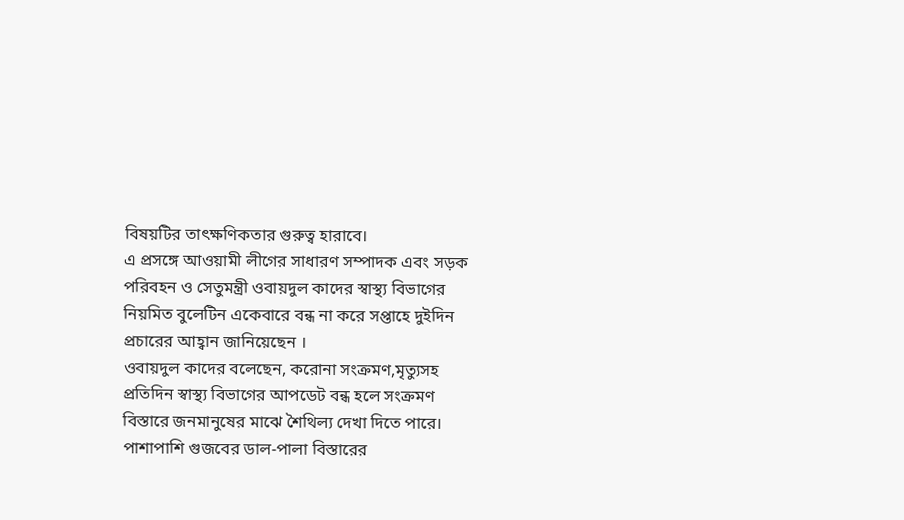বিষয়টির তাৎক্ষণিকতার গুরুত্ব হারাবে।
এ প্রসঙ্গে আওয়ামী লীগের সাধারণ সম্পাদক এবং সড়ক পরিবহন ও সেতুমন্ত্রী ওবায়দুল কাদের স্বাস্থ্য বিভাগের নিয়মিত বুলেটিন একেবারে বন্ধ না করে সপ্তাহে দুইদিন প্রচারের আহ্বান জানিয়েছেন ।
ওবায়দুল কাদের বলেছেন, করোনা সংক্রমণ,মৃত্যুসহ প্রতিদিন স্বাস্থ্য বিভাগের আপডেট বন্ধ হলে সংক্রমণ বিস্তারে জনমানুষের মাঝে শৈথিল্য দেখা দিতে পারে। পাশাপাশি গুজবের ডাল-পালা বিস্তারের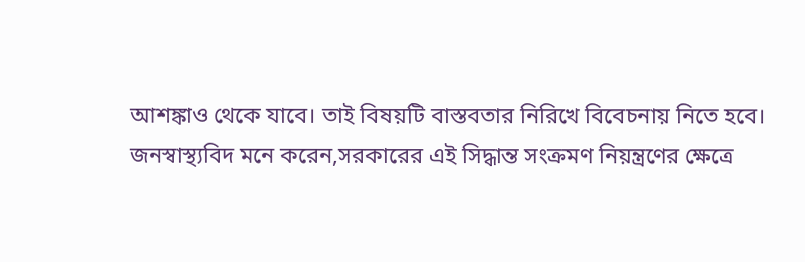আশঙ্কাও থেকে যাবে। তাই বিষয়টি বাস্তবতার নিরিখে বিবেচনায় নিতে হবে।
জনস্বাস্থ্যবিদ মনে করেন,সরকারের এই সিদ্ধান্ত সংক্রমণ নিয়ন্ত্রণের ক্ষেত্রে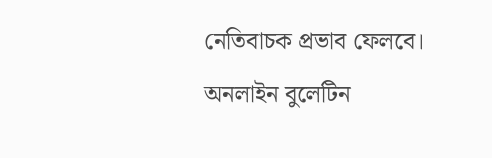নেতিবাচক প্রভাব ফেলবে। অনলাইন বুলেটিন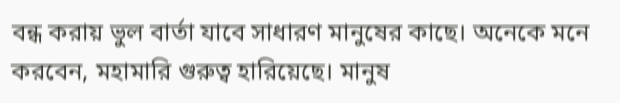বন্ধ করায় ভুল বার্তা যাবে সাধারণ মানুষের কাছে। অনেকে মনে করবেন, মহামারি গুরুত্ব হারিয়েছে। মানুষ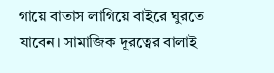গায়ে বাতাস লাগিয়ে বাইরে ঘুরতে যাবেন। সামাজিক দূরত্বের বালাই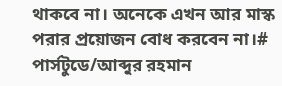থাকবে না। অনেকে এখন আর মাস্ক পরার প্রয়োজন বোধ করবেন না।#
পার্সটুডে/আব্দুর রহমান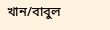খান/বাবুল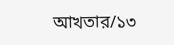আখতার/১৩